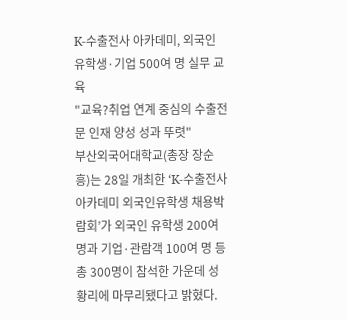K-수출전사 아카데미, 외국인 유학생·기업 500여 명 실무 교육
"교육?취업 연계 중심의 수출전문 인재 양성 성과 뚜렷"
부산외국어대학교(총장 장순흥)는 28일 개최한 ‘K-수출전사 아카데미 외국인유학생 채용박람회’가 외국인 유학생 200여 명과 기업·관람객 100여 명 등 총 300명이 참석한 가운데 성황리에 마무리됐다고 밝혔다.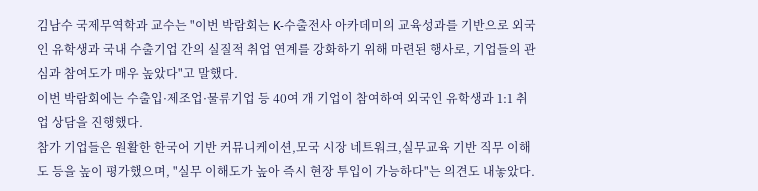김남수 국제무역학과 교수는 "이번 박람회는 K-수출전사 아카데미의 교육성과를 기반으로 외국인 유학생과 국내 수출기업 간의 실질적 취업 연계를 강화하기 위해 마련된 행사로, 기업들의 관심과 참여도가 매우 높았다"고 말했다.
이번 박람회에는 수출입·제조업·물류기업 등 40여 개 기업이 참여하여 외국인 유학생과 1:1 취업 상담을 진행했다.
참가 기업들은 원활한 한국어 기반 커뮤니케이션,모국 시장 네트워크,실무교육 기반 직무 이해도 등을 높이 평가했으며, "실무 이해도가 높아 즉시 현장 투입이 가능하다"는 의견도 내놓았다.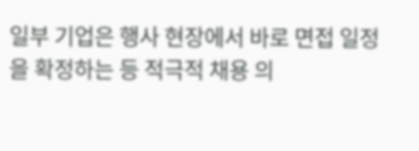일부 기업은 행사 현장에서 바로 면접 일정을 확정하는 등 적극적 채용 의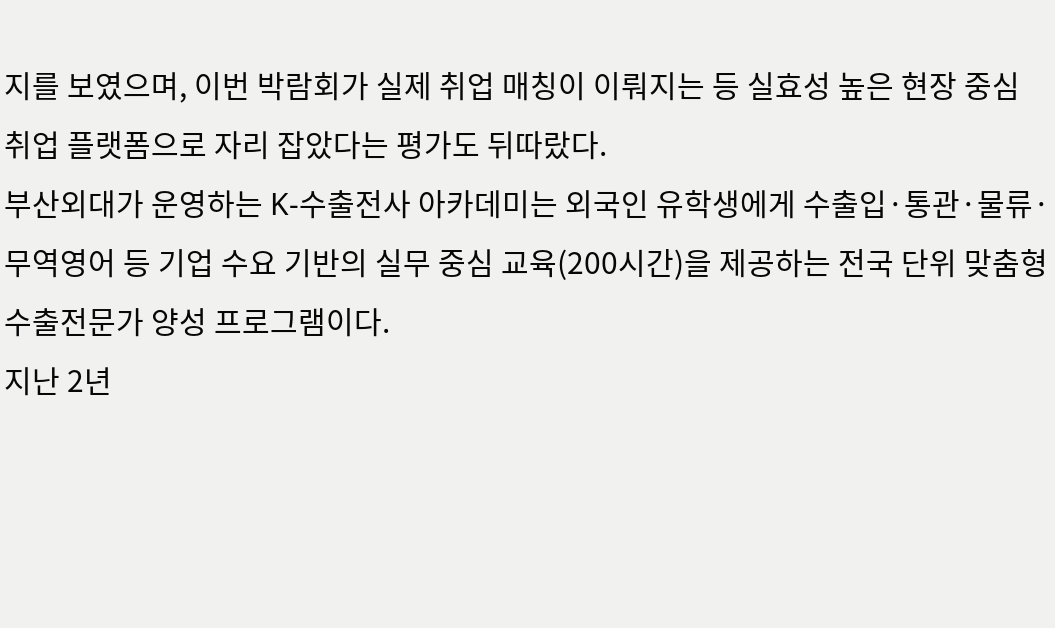지를 보였으며, 이번 박람회가 실제 취업 매칭이 이뤄지는 등 실효성 높은 현장 중심 취업 플랫폼으로 자리 잡았다는 평가도 뒤따랐다.
부산외대가 운영하는 K-수출전사 아카데미는 외국인 유학생에게 수출입·통관·물류·무역영어 등 기업 수요 기반의 실무 중심 교육(200시간)을 제공하는 전국 단위 맞춤형 수출전문가 양성 프로그램이다.
지난 2년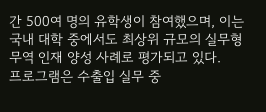간 500여 명의 유학생이 참여했으며, 이는 국내 대학 중에서도 최상위 규모의 실무형 무역 인재 양성 사례로 평가되고 있다.
프로그램은 수출입 실무 중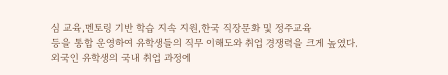심 교육,멘토링 기반 학습 지속 지원,한국 직장문화 및 정주교육
등을 통합 운영하여 유학생들의 직무 이해도와 취업 경쟁력을 크게 높였다.
외국인 유학생의 국내 취업 과정에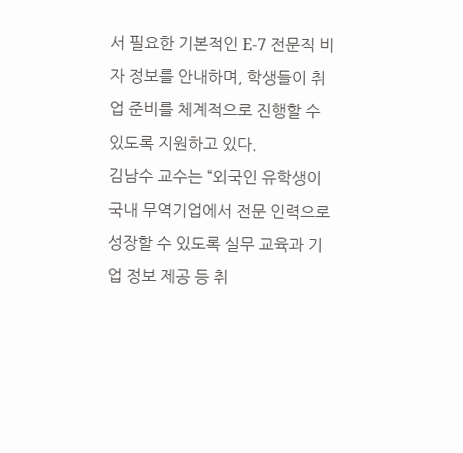서 필요한 기본적인 E-7 전문직 비자 정보를 안내하며, 학생들이 취업 준비를 체계적으로 진행할 수 있도록 지원하고 있다.
김남수 교수는 “외국인 유학생이 국내 무역기업에서 전문 인력으로 성장할 수 있도록 실무 교육과 기업 정보 제공 등 취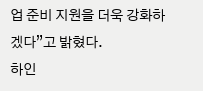업 준비 지원을 더욱 강화하겠다”고 밝혔다.
하인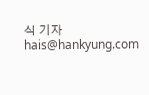식 기자 hais@hankyung.com